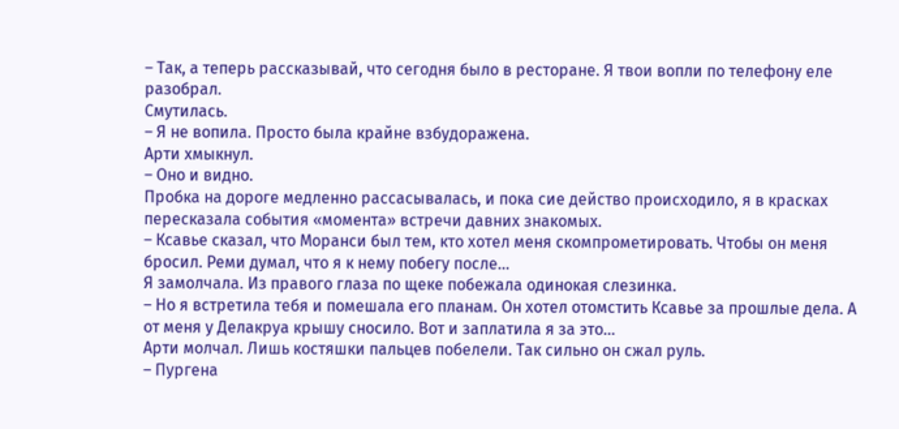– Так, а теперь рассказывай, что сегодня было в ресторане. Я твои вопли по телефону еле разобрал.
Смутилась.
– Я не вопила. Просто была крайне взбудоражена.
Арти хмыкнул.
– Оно и видно.
Пробка на дороге медленно рассасывалась, и пока сие действо происходило, я в красках пересказала события «момента» встречи давних знакомых.
– Ксавье сказал, что Моранси был тем, кто хотел меня скомпрометировать. Чтобы он меня бросил. Реми думал, что я к нему побегу после…
Я замолчала. Из правого глаза по щеке побежала одинокая слезинка.
– Но я встретила тебя и помешала его планам. Он хотел отомстить Ксавье за прошлые дела. А от меня у Делакруа крышу сносило. Вот и заплатила я за это…
Арти молчал. Лишь костяшки пальцев побелели. Так сильно он сжал руль.
– Пургена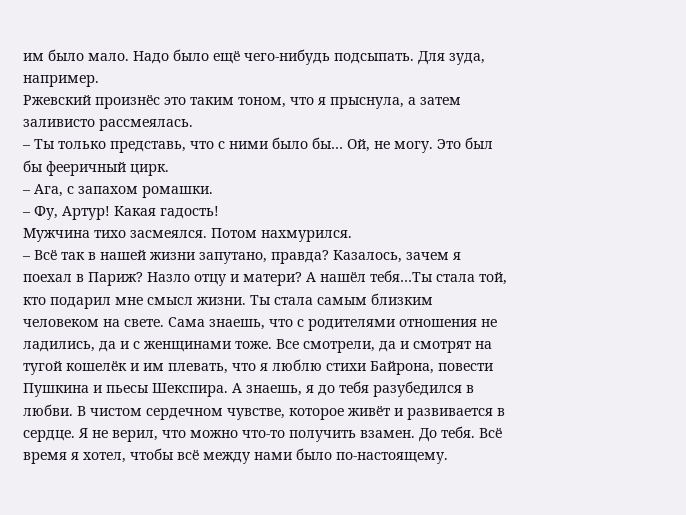им было мало. Надо было ещё чего-нибудь подсыпать. Для зуда, например.
Ржевский произнёс это таким тоном, что я прыснула, а затем заливисто рассмеялась.
– Ты только представь, что с ними было бы… Ой, не могу. Это был бы фееричный цирк.
– Ага, с запахом ромашки.
– Фу, Артур! Какая гадость!
Мужчина тихо засмеялся. Потом нахмурился.
– Всё так в нашей жизни запутано, правда? Казалось, зачем я поехал в Париж? Назло отцу и матери? А нашёл тебя…Ты стала той, кто подарил мне смысл жизни. Ты стала самым близким человеком на свете. Сама знаешь, что с родителями отношения не ладились, да и с женщинами тоже. Все смотрели, да и смотрят на тугой кошелёк и им плевать, что я люблю стихи Байрона, повести Пушкина и пьесы Шекспира. А знаешь, я до тебя разубедился в любви. В чистом сердечном чувстве, которое живёт и развивается в сердце. Я не верил, что можно что-то получить взамен. До тебя. Всё время я хотел, чтобы всё между нами было по-настоящему.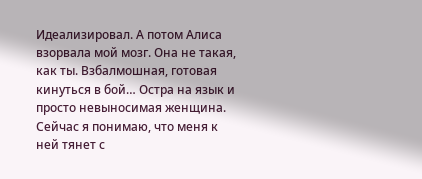Идеализировал. А потом Алиса взорвала мой мозг. Она не такая, как ты. Взбалмошная, готовая кинуться в бой… Остра на язык и просто невыносимая женщина. Сейчас я понимаю, что меня к ней тянет с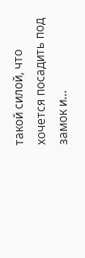такой силой, что хочется посадить под замок и…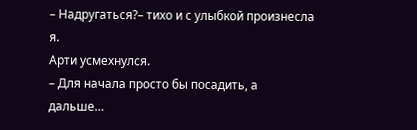– Надругаться?– тихо и с улыбкой произнесла я.
Арти усмехнулся.
– Для начала просто бы посадить, а дальше…